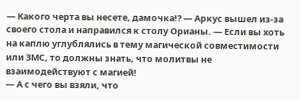— Какого черта вы несете, дамочка!? — Аркус вышел из-за своего стола и направился к столу Орианы. — Если вы хоть на каплю углублялись в тему магической совместимости или ЗМС, то должны знать, что молитвы не взаимодействуют с магией!
— А с чего вы взяли, что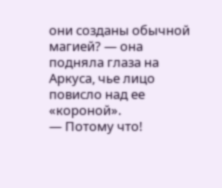они созданы обычной магией? — она подняла глаза на Аркуса, чье лицо повисло над ее «короной».
— Потому что!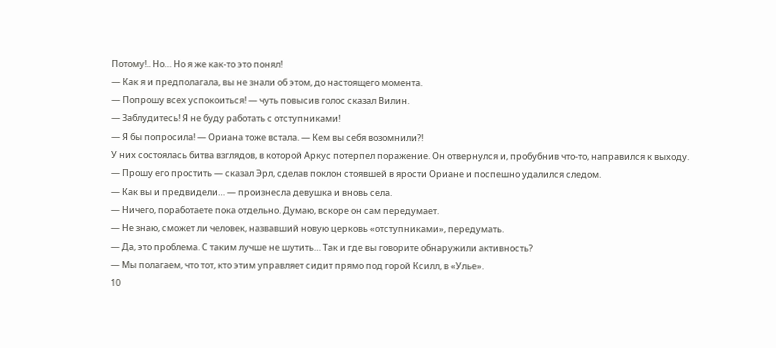Потому!.. Но… Но я же как-то это понял!
— Как я и предполагала, вы не знали об этом, до настоящего момента.
— Попрошу всех успокоиться! — чуть повысив голос сказал Вилин.
— Заблудитесь! Я не буду работать с отступниками!
— Я бы попросила! — Ориана тоже встала. — Кем вы себя возомнили?!
У них состоялась битва взглядов, в которой Аркус потерпел поражение. Он отвернулся и, пробубнив что-то, направился к выходу.
— Прошу его простить — сказал Эрл, сделав поклон стоявшей в ярости Ориане и поспешно удалился следом.
— Как вы и предвидели… — произнесла девушка и вновь села.
— Ничего, поработаете пока отдельно. Думаю, вскоре он сам передумает.
— Не знаю, сможет ли человек, назвавший новую церковь «отступниками», передумать.
— Да, это проблема. С таким лучше не шутить… Так и где вы говорите обнаружили активность?
— Мы полагаем, что тот, кто этим управляет сидит прямо под горой Ксилл, в «Улье».
10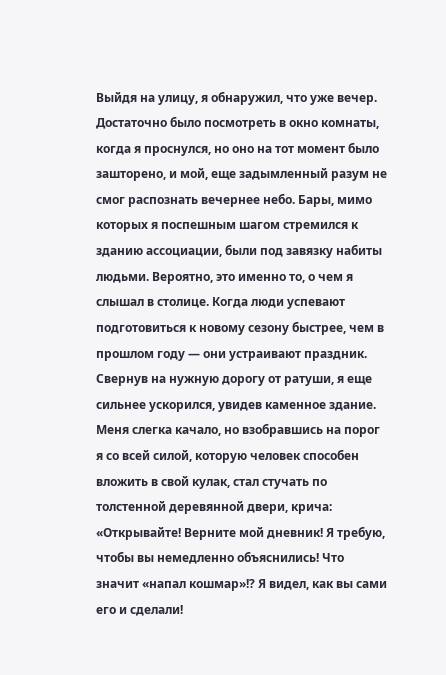Выйдя на улицу, я обнаружил, что уже вечер. Достаточно было посмотреть в окно комнаты, когда я проснулся, но оно на тот момент было зашторено, и мой, еще задымленный разум не смог распознать вечернее небо. Бары, мимо которых я поспешным шагом стремился к зданию ассоциации, были под завязку набиты людьми. Вероятно, это именно то, о чем я слышал в столице. Когда люди успевают подготовиться к новому сезону быстрее, чем в прошлом году — они устраивают праздник.
Свернув на нужную дорогу от ратуши, я еще сильнее ускорился, увидев каменное здание. Меня слегка качало, но взобравшись на порог я со всей силой, которую человек способен вложить в свой кулак, стал стучать по толстенной деревянной двери, крича: «Открывайте! Верните мой дневник! Я требую, чтобы вы немедленно объяснились! Что значит «напал кошмар»!? Я видел, как вы сами его и сделали!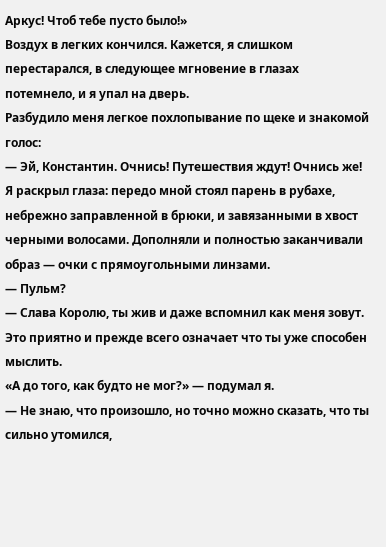Аркус! Чтоб тебе пусто было!»
Воздух в легких кончился. Кажется, я слишком перестарался, в следующее мгновение в глазах потемнело, и я упал на дверь.
Разбудило меня легкое похлопывание по щеке и знакомой голос:
— Эй, Константин. Очнись! Путешествия ждут! Очнись же!
Я раскрыл глаза: передо мной стоял парень в рубахе, небрежно заправленной в брюки, и завязанными в хвост черными волосами. Дополняли и полностью заканчивали образ — очки с прямоугольными линзами.
— Пульм?
— Слава Королю, ты жив и даже вспомнил как меня зовут. Это приятно и прежде всего означает что ты уже способен мыслить.
«А до того, как будто не мог?» — подумал я.
— Не знаю, что произошло, но точно можно сказать, что ты сильно утомился,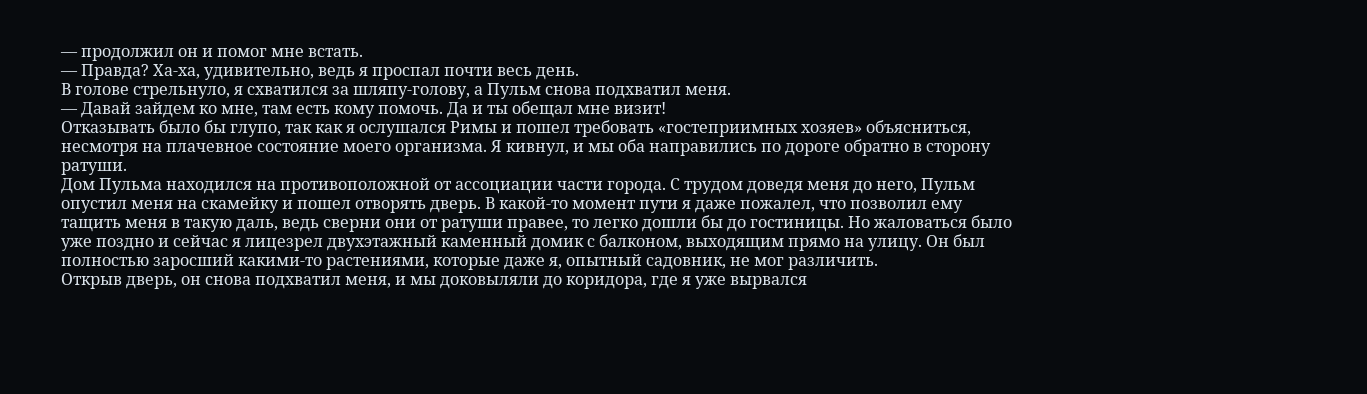— продолжил он и помог мне встать.
— Правда? Ха-ха, удивительно, ведь я проспал почти весь день.
В голове стрельнуло, я схватился за шляпу-голову, а Пульм снова подхватил меня.
— Давай зайдем ко мне, там есть кому помочь. Да и ты обещал мне визит!
Отказывать было бы глупо, так как я ослушался Римы и пошел требовать «гостеприимных хозяев» объясниться, несмотря на плачевное состояние моего организма. Я кивнул, и мы оба направились по дороге обратно в сторону ратуши.
Дом Пульма находился на противоположной от ассоциации части города. С трудом доведя меня до него, Пульм опустил меня на скамейку и пошел отворять дверь. В какой-то момент пути я даже пожалел, что позволил ему тащить меня в такую даль, ведь сверни они от ратуши правее, то легко дошли бы до гостиницы. Но жаловаться было уже поздно и сейчас я лицезрел двухэтажный каменный домик с балконом, выходящим прямо на улицу. Он был полностью заросший какими-то растениями, которые даже я, опытный садовник, не мог различить.
Открыв дверь, он снова подхватил меня, и мы доковыляли до коридора, где я уже вырвался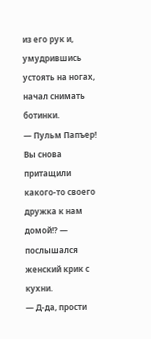из его рук и, умудрившись устоять на ногах, начал снимать ботинки.
— Пульм Папъер! Вы снова притащили какого-то своего дружка к нам домой!? — послышался женский крик с кухни.
— Д-да, прости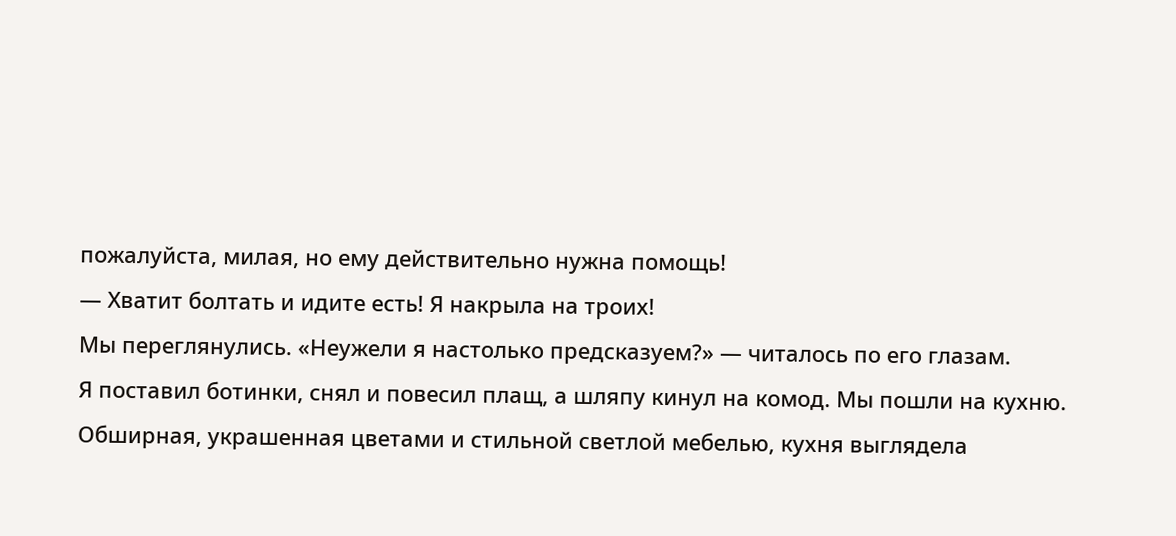пожалуйста, милая, но ему действительно нужна помощь!
— Хватит болтать и идите есть! Я накрыла на троих!
Мы переглянулись. «Неужели я настолько предсказуем?» — читалось по его глазам.
Я поставил ботинки, снял и повесил плащ, а шляпу кинул на комод. Мы пошли на кухню. Обширная, украшенная цветами и стильной светлой мебелью, кухня выглядела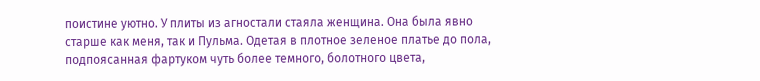поистине уютно. У плиты из агностали стаяла женщина. Она была явно старше как меня, так и Пульма. Одетая в плотное зеленое платье до пола, подпоясанная фартуком чуть более темного, болотного цвета,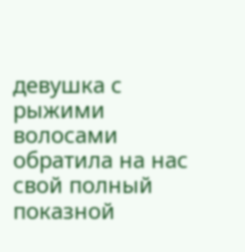девушка с рыжими волосами обратила на нас свой полный показной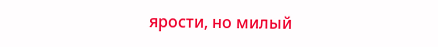ярости, но милый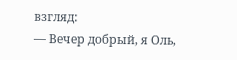взгляд:
— Вечер добрый, я Оль,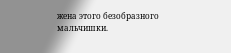жена этого безобразного мальчишки.